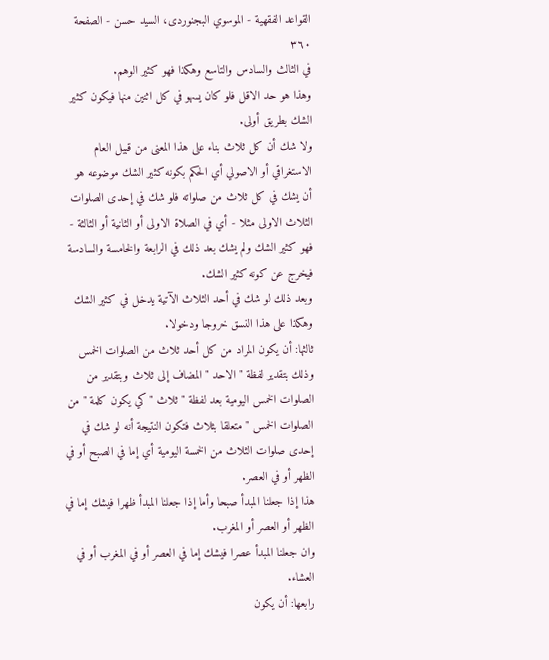القواعد الفقهية - الموسوي البجنوردى، السيد حسن - الصفحة ٣٦٠
في الثالث والسادس والتاسع وهكذا فهو كثير الوهم.
وهذا هو حد الاقل فلو كان يسهو في كل اثنين منها فيكون كثير الشك بطريق أولى.
ولا شك أن كل ثلاث بناء على هذا المعنى من قبيل العام الاستغراقي أو الاصولي أي الحكم بكونه كثير الشك موضوعه هو أن يشك في كل ثلاث من صلواته فلو شك في إحدى الصلوات الثلاث الاولى مثلا - أي في الصلاة الاولى أو الثانية أو الثالثة - فهو كثير الشك ولم يشك بعد ذلك في الرابعة والخامسة والسادسة فيخرج عن كونه كثير الشك.
وبعد ذلك لو شك في أحد الثلاث الآتية يدخل في كثير الشك وهكذا على هذا النسق خروجا ودخولا.
ثالثها: أن يكون المراد من كل أحد ثلاث من الصلوات الخمس وذلك بتقدير لفظة " الاحد " المضاف إلى ثلاث وبتقدير من الصلوات الخمس اليومية بعد لفظة " ثلاث " كي يكون كلمة " من الصلوات الخمس " متعلقا بثلاث فتكون النتيجة أنه لو شك في إحدى صلوات الثلاث من الخمسة اليومية أي إما في الصبح أو في الظهر أو في العصر.
هذا إذا جعلنا المبدأ صبحا وأما إذا جعلنا المبدأ ظهرا فيشك إما في الظهر أو العصر أو المغرب.
وان جعلنا المبدأ عصرا فيشك إما في العصر أو في المغرب أو في العشاء.
رابعها: أن يكون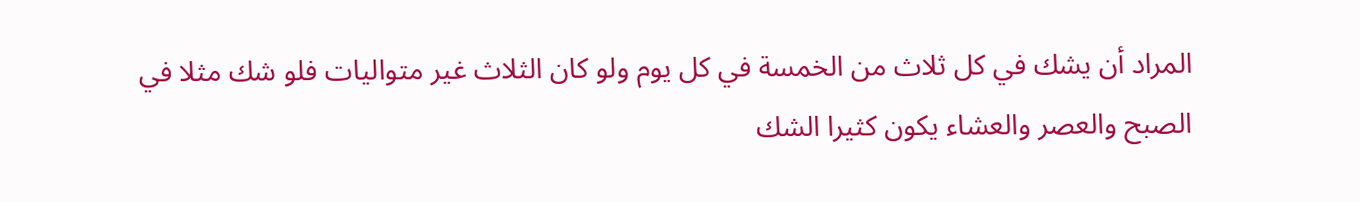المراد أن يشك في كل ثلاث من الخمسة في كل يوم ولو كان الثلاث غير متواليات فلو شك مثلا في الصبح والعصر والعشاء يكون كثيرا الشك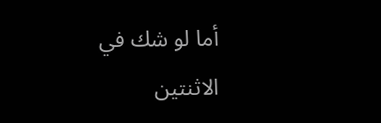أما لو شك في الاثنتين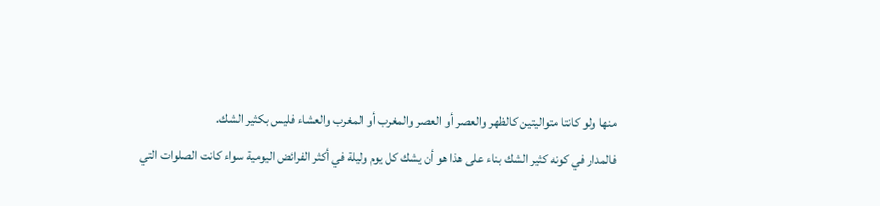منها ولو كانتا متواليتين كالظهر والعصر أو العصر والمغرب أو المغرب والعشاء فليس بكثير الشك.
فالمدار في كونه كثير الشك بناء على هذا هو أن يشك كل يوم وليلة في أكثر الفرائض اليومية سواء كانت الصلوات التي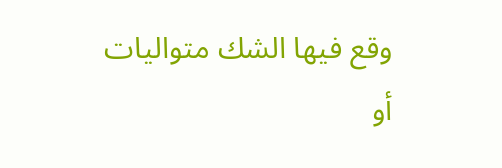وقع فيها الشك متواليات أو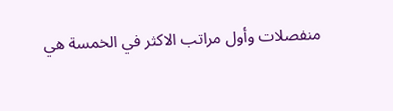منفصلات وأول مراتب الاكثر في الخمسة هي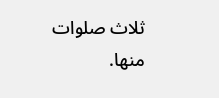ثلاث صلوات منها.